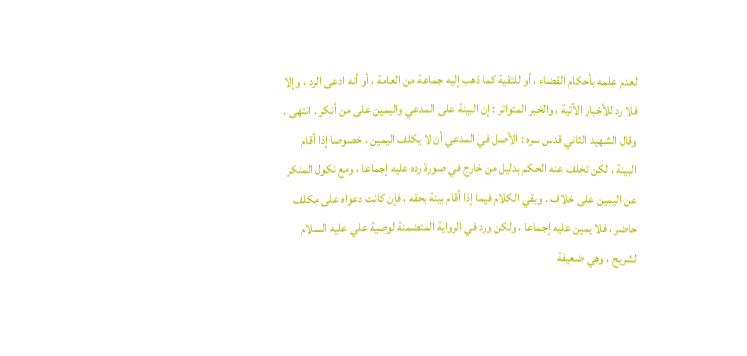لعدم علمه بأحكام القضاء ، أو للتقية كما ذهب إليه جماعة من العامة ، أو أنه ادعى الرد ، وإلا فلا رد للأخبار الآتية ، والخبر المتواتر : إن البينة على المدعي واليمين على من أنكر . انتهى .
وقال الشهيد الثاني قدس سره : الأصل في المدعي أن لا يكلف اليمين ، خصوصا إذا أقام البينة ، لكن تخلف عنه الحكم بدليل من خارج في صورة رده عليه إجماعا ، ومع نكول المنكر عن اليمين على خلاف . وبقي الكلام فيما إذا أقام بينة بحقه ، فإن كانت دعواه على مكلف حاضر ، فلا يمين عليه إجماعا ، ولكن ورد في الرواية المتضمنة لوصية علي عليه السلام لشريح ، وهي ضعيفة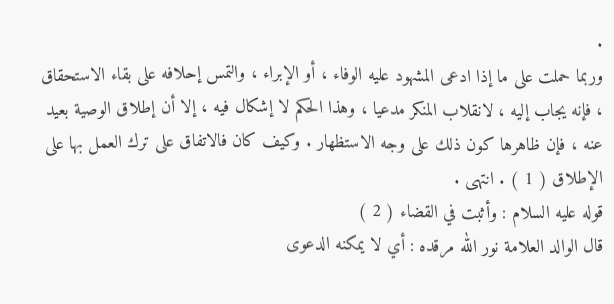.
وربما حملت على ما إذا ادعى المشهود عليه الوفاء ، أو الإبراء ، والتمس إحلافه على بقاء الاستحقاق ، فإنه يجاب إليه ، لانقلاب المنكر مدعيا ، وهذا الحكم لا إشكال فيه ، إلا أن إطلاق الوصية بعيد عنه ، فإن ظاهرها كون ذلك على وجه الاستظهار . وكيف كان فالاتفاق على ترك العمل بها على الإطلاق ( 1 ) . انتهى .
قوله عليه السلام : وأثبت في القضاء ( 2 )
قال الوالد العلامة نور الله مرقده : أي لا يمكنه الدعوى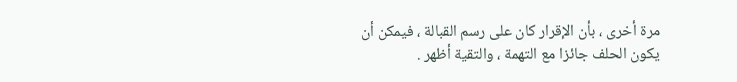مرة أخرى ، بأن الإقرار كان على رسم القبالة ، فيمكن أن يكون الحلف جائزا مع التهمة ، والتقية أظهر .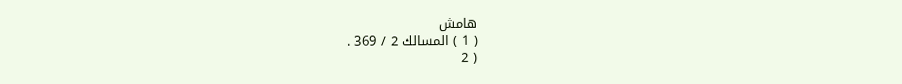هامش
( 1 ) المسالك 2 / 369 .
( 2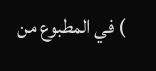) في المطبوع من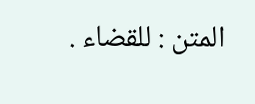المتن : للقضاء .